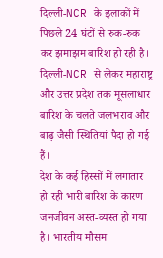दिल्ली-NCR के इलाकों में पिछले 24 घंटों से रुक-रुक कर झमाझम बारिश हो रही है। दिल्ली-NCR से लेकर महाराष्ट्र और उत्तर प्रदेश तक मूसलाधार बारिश के चलते जलभराव और बाढ़ जैसी स्थितियां पैदा हो गई हैं।
देश के कई हिस्सों में लगातार हो रही भारी बारिश के कारण जनजीवन अस्त-व्यस्त हो गया है। भारतीय मौसम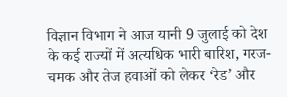विज्ञान विभाग ने आज यानी 9 जुलाई को देश के कई राज्यों में अत्यधिक भारी बारिश, गरज-चमक और तेज हवाओं को लेकर ‘रेड’ और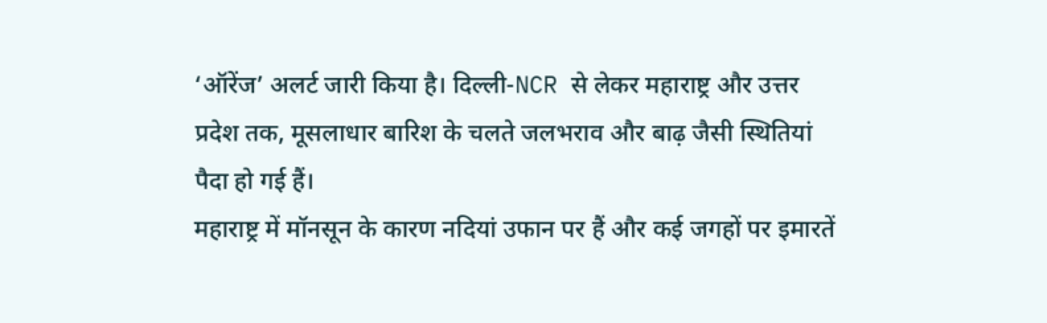‘ऑरेंज’ अलर्ट जारी किया है। दिल्ली-NCR से लेकर महाराष्ट्र और उत्तर प्रदेश तक, मूसलाधार बारिश के चलते जलभराव और बाढ़ जैसी स्थितियां पैदा हो गई हैं।
महाराष्ट्र में मॉनसून के कारण नदियां उफान पर हैं और कई जगहों पर इमारतें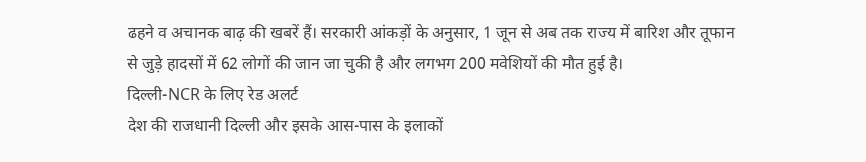ढहने व अचानक बाढ़ की खबरें हैं। सरकारी आंकड़ों के अनुसार, 1 जून से अब तक राज्य में बारिश और तूफान से जुड़े हादसों में 62 लोगों की जान जा चुकी है और लगभग 200 मवेशियों की मौत हुई है।
दिल्ली-NCR के लिए रेड अलर्ट
देश की राजधानी दिल्ली और इसके आस-पास के इलाकों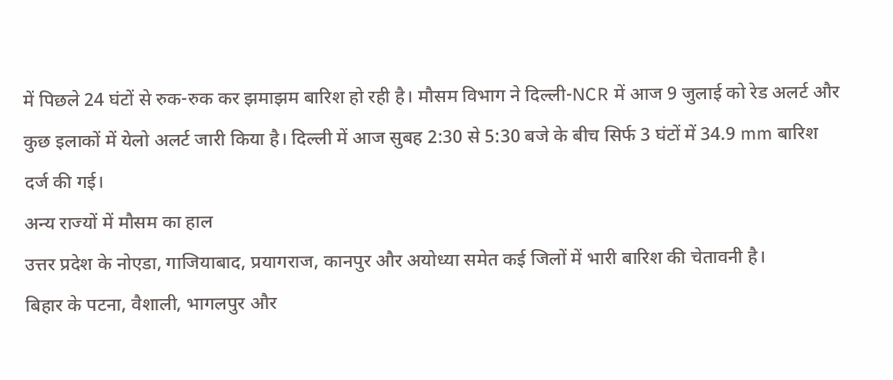में पिछले 24 घंटों से रुक-रुक कर झमाझम बारिश हो रही है। मौसम विभाग ने दिल्ली-NCR में आज 9 जुलाई को रेड अलर्ट और कुछ इलाकों में येलो अलर्ट जारी किया है। दिल्ली में आज सुबह 2:30 से 5:30 बजे के बीच सिर्फ 3 घंटों में 34.9 mm बारिश दर्ज की गई।
अन्य राज्यों में मौसम का हाल
उत्तर प्रदेश के नोएडा, गाजियाबाद, प्रयागराज, कानपुर और अयोध्या समेत कई जिलों में भारी बारिश की चेतावनी है।
बिहार के पटना, वैशाली, भागलपुर और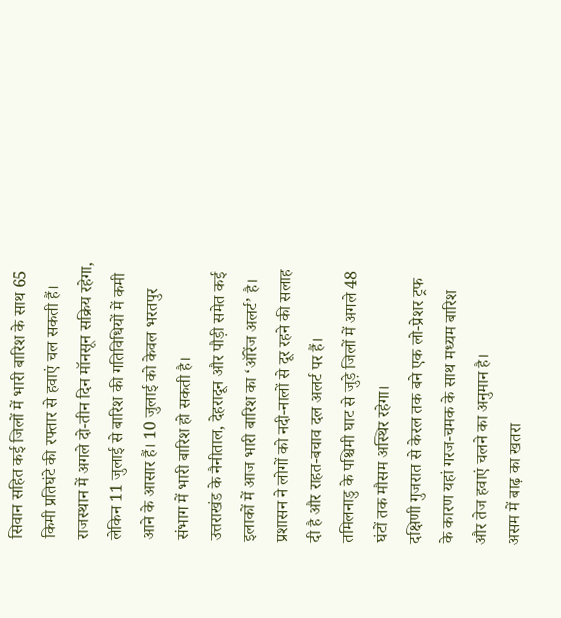सिवान सहित कई जिलों में भारी बारिश के साथ 65 किमी प्रतिघंटे की रफ्तार से हवाएं चल सकती हैं।
राजस्थान में अगले दो-तीन दिन मॉनसून सक्रिय रहेगा, लेकिन 11 जुलाई से बारिश की गतिविधियों में कमी आने के आसार हैं। 10 जुलाई को केवल भरतपुर संभाग में भारी बारिश हो सकती है।
उत्तराखंड के नैनीताल, देहरादून और पौड़ी समेत कई इलाकों में आज भारी बारिश का ‘ऑरेंज अलर्ट’ है। प्रशासन ने लोगों को नदी-नालों से दूर रहने की सलाह दी है और राहत-बचाव दल अलर्ट पर हैं।
तमिलनाडु के पश्चिमी घाट से जुड़े जिलों में अगले 48 घंटों तक मौसम अस्थिर रहेगा।
दक्षिणी गुजरात से केरल तक बने एक लो-प्रेशर ट्रफ के कारण यहां गरज-चमक के साथ मध्यम बारिश और तेज हवाएं चलने का अनुमान है।
असम में बाढ़ का खतरा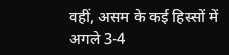वहीं, असम के कई हिस्सों में अगले 3-4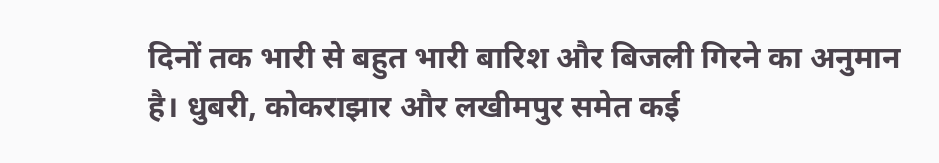दिनों तक भारी से बहुत भारी बारिश और बिजली गिरने का अनुमान है। धुबरी, कोकराझार और लखीमपुर समेत कई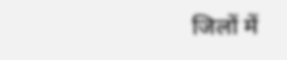जिलों में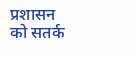प्रशासन को सतर्क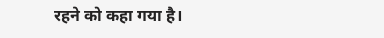रहने को कहा गया है।